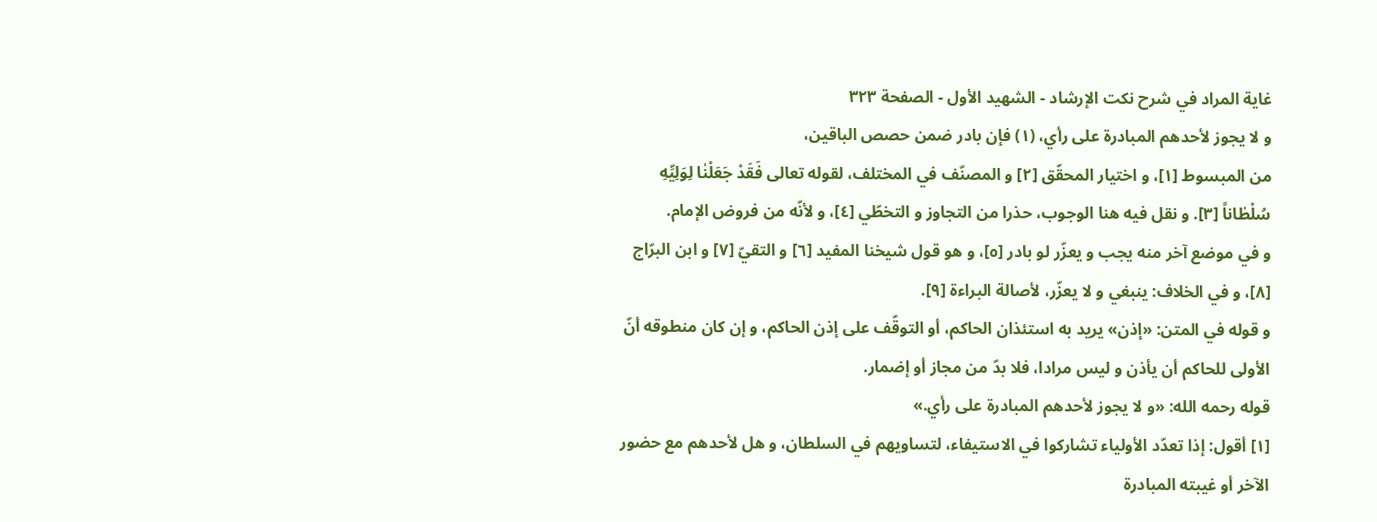غاية المراد في شرح نكت الإرشاد - الشهيد الأول - الصفحة ٣٢٣
و لا يجوز لأحدهم المبادرة على رأي، (١) فإن بادر ضمن حصص الباقين،
من المبسوط [١]، و اختيار المحقّق [٢] و المصنّف في المختلف، لقوله تعالى فَقَدْ جَعَلْنٰا لِوَلِيِّهِ سُلْطٰاناً [٣]. و نقل فيه هنا الوجوب، حذرا من التجاوز و التخطّي [٤]، و لأنّه من فروض الإمام.
و في موضع آخر منه يجب و يعزّر لو بادر [٥]، و هو قول شيخنا المفيد [٦] و التقيّ [٧] و ابن البرّاج [٨]، و في الخلاف: ينبغي و لا يعزّر، لأصالة البراءة [٩].
و قوله في المتن: «إذن» يريد به استئذان الحاكم، أو التوقّف على إذن الحاكم، و إن كان منطوقه أنّ الأولى للحاكم أن يأذن و ليس مرادا، فلا بدّ من مجاز أو إضمار.
قوله رحمه الله: «و لا يجوز لأحدهم المبادرة على رأي.»
[١] أقول: إذا تعدّد الأولياء تشاركوا في الاستيفاء، لتساويهم في السلطان، و هل لأحدهم مع حضور الآخر أو غيبته المبادرة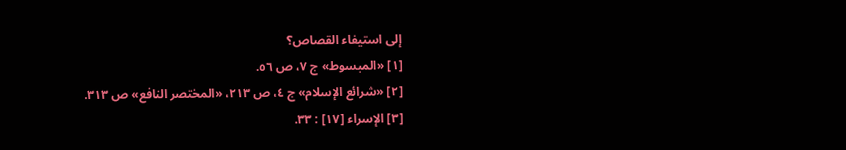إلى استيفاء القصاص؟
[١] «المبسوط» ج ٧، ص ٥٦.
[٢] «شرائع الإسلام» ج ٤، ص ٢١٣، «المختصر النافع» ص ٣١٣.
[٣] الإسراء [١٧] : ٣٣.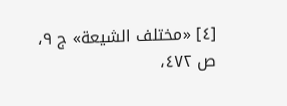[٤] «مختلف الشيعة» ج ٩، ص ٤٧٢،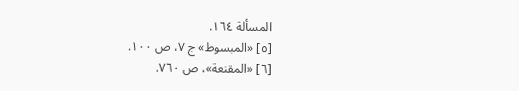المسألة ١٦٤.
[٥] «المبسوط» ج ٧، ص ١٠٠.
[٦] «المقنعة»، ص ٧٦٠.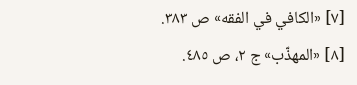[٧] «الكافي في الفقه» ص ٣٨٣.
[٨] «المهذّب» ج ٢، ص ٤٨٥.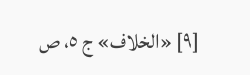[٩] «الخلاف» ج ٥، ص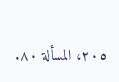٢٠٥، المسألة ٨٠.